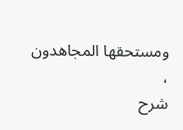ومستحقها المجاهدون ،
شرح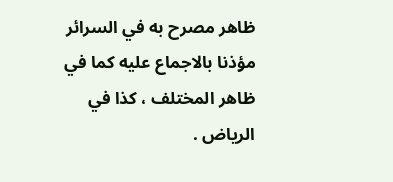ظاهر مصرح به في السرائر مؤذنا بالاجماع عليه كما في ظاهر المختلف ، كذا في
الرياض .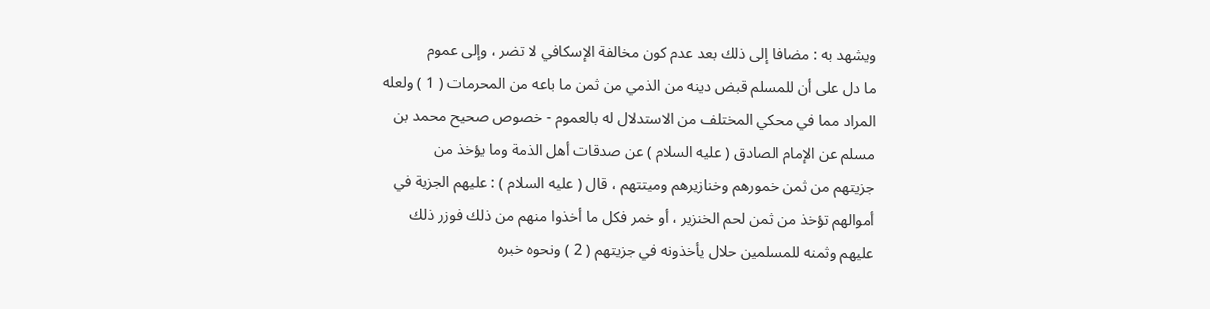ويشهد به : مضافا إلى ذلك بعد عدم كون مخالفة الإسكافي لا تضر ، وإلى عموم
ما دل على أن للمسلم قبض دينه من الذمي من ثمن ما باعه من المحرمات ( 1 ) ولعله
المراد مما في محكي المختلف من الاستدلال له بالعموم - خصوص صحيح محمد بن
مسلم عن الإمام الصادق ( عليه السلام ) عن صدقات أهل الذمة وما يؤخذ من
جزيتهم من ثمن خمورهم وخنازيرهم وميتتهم ، قال ( عليه السلام ) : عليهم الجزية في
أموالهم تؤخذ من ثمن لحم الخنزير ، أو خمر فكل ما أخذوا منهم من ذلك فوزر ذلك
عليهم وثمنه للمسلمين حلال يأخذونه في جزيتهم ( 2 ) ونحوه خبره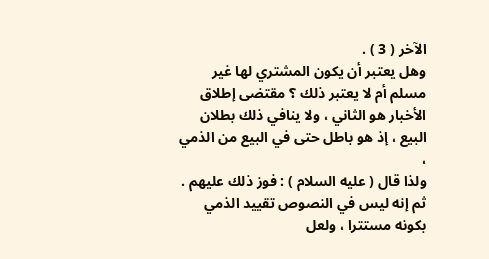الآخر ( 3 ) .
وهل يعتبر أن يكون المشتري لها غير مسلم أم لا يعتبر ذلك ؟ مقتضى إطلاق
الأخبار هو الثاني ، ولا ينافي ذلك بطلان البيع ، إذ هو باطل حتى في البيع من الذمي ،
ولذا قال ( عليه السلام ) : فوز ذلك عليهم .
ثم إنه ليس في النصوص تقييد الذمي بكونه مستترا ، ولعل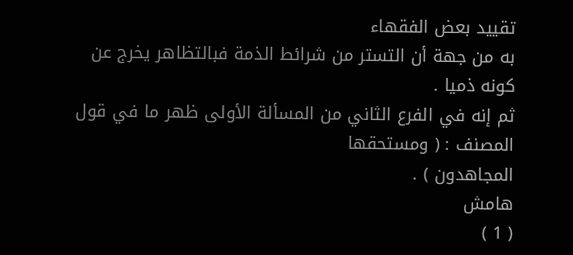تقييد بعض الفقهاء
به من جهة أن التستر من شرائط الذمة فبالتظاهر يخرج عن كونه ذميا .
ثم إنه في الفرع الثاني من المسألة الأولى ظهر ما في قول المصنف : ( ومستحقها
المجاهدون ) .
هامش
( 1 )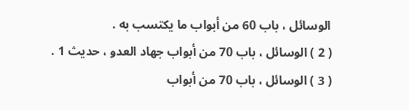الوسائل ، باب 60 من أبواب ما يكتسب به .
( 2 ) الوسائل ، باب 70 من أبواب جهاد العدو ، حديث 1 .
( 3 ) الوسائل ، باب 70 من أبواب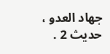جهاد العدو ، حديث 2 .